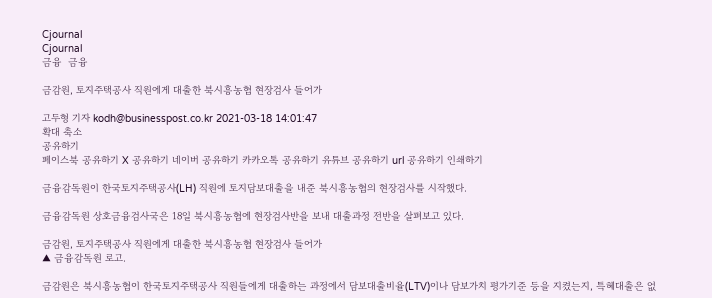Cjournal
Cjournal
금융  금융

금감원, 토지주택공사 직원에게 대출한 북시흥농협 현장검사 들어가

고두형 기자 kodh@businesspost.co.kr 2021-03-18 14:01:47
확대 축소
공유하기
페이스북 공유하기 X 공유하기 네이버 공유하기 카카오톡 공유하기 유튜브 공유하기 url 공유하기 인쇄하기

금융감독원이 한국토지주택공사(LH) 직원에 토지담보대출을 내준 북시흥농협의 현장검사를 시작했다.

금융감독원 상호금융검사국은 18일 북시흥농협에 현장검사반을 보내 대출과정 전반을 살펴보고 있다.

금감원, 토지주택공사 직원에게 대출한 북시흥농협 현장검사 들어가
▲ 금융감독원 로고.

금감원은 북시흥농협이 한국토지주택공사 직원들에게 대출하는 과정에서 담보대출비율(LTV)이나 담보가치 평가기준 등을 지켰는지, 특혜대출은 없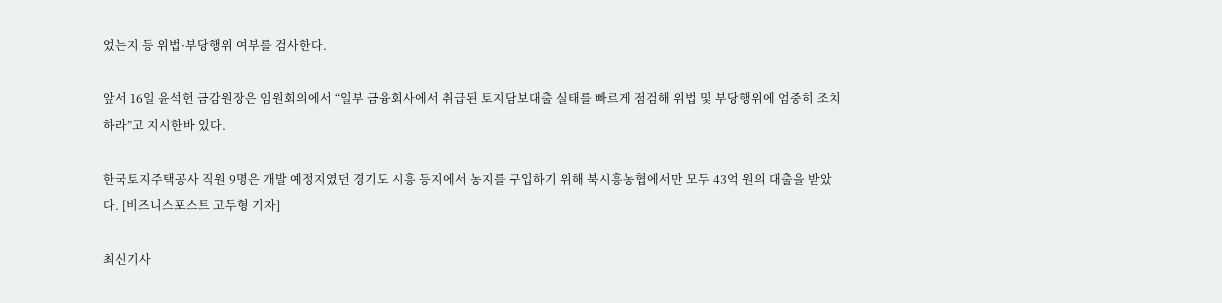었는지 등 위법·부당행위 여부를 검사한다.

앞서 16일 윤석헌 금감원장은 임원회의에서 “일부 금융회사에서 취급된 토지담보대출 실태를 빠르게 점검해 위법 및 부당행위에 엄중히 조치하라”고 지시한바 있다.

한국토지주택공사 직원 9명은 개발 예정지였던 경기도 시흥 등지에서 농지를 구입하기 위해 북시흥농협에서만 모두 43억 원의 대출을 받았다. [비즈니스포스트 고두형 기자]

최신기사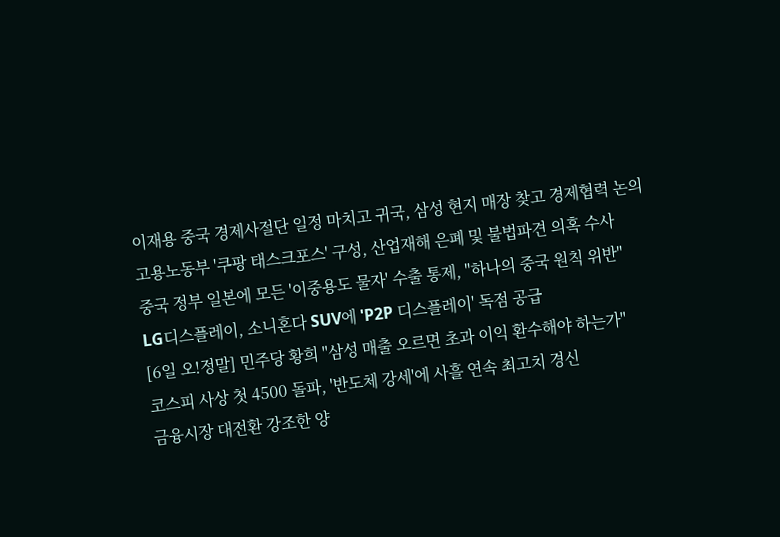이재용 중국 경제사절단 일정 마치고 귀국, 삼성 현지 매장 찾고 경제협력 논의
고용노동부 '쿠팡 태스크포스' 구성, 산업재해 은폐 및 불법파견 의혹 수사
중국 정부 일본에 모든 '이중용도 물자' 수출 통제, "하나의 중국 원칙 위반"
LG디스플레이, 소니혼다 SUV에 'P2P 디스플레이' 독점 공급
[6일 오!정말] 민주당 황희 "삼성 매출 오르면 초과 이익 환수해야 하는가"
코스피 사상 첫 4500 돌파, '반도체 강세'에 사흘 연속 최고치 경신
금융시장 대전환 강조한 양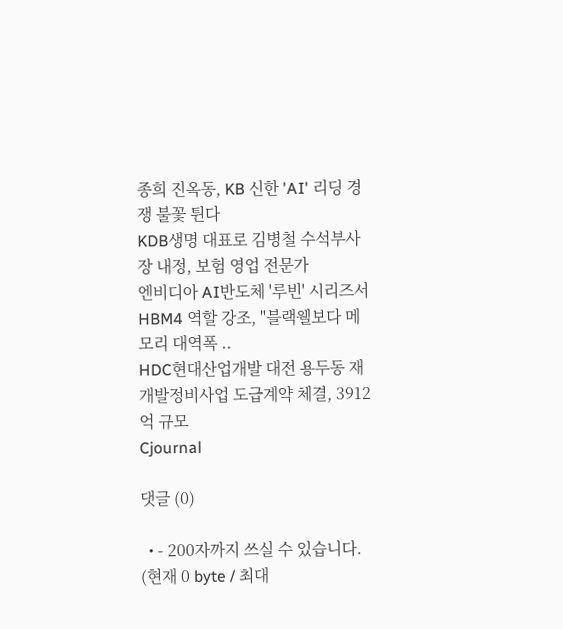종희 진옥동, KB 신한 'AI' 리딩 경쟁 불꽃 튄다
KDB생명 대표로 김병철 수석부사장 내정, 보험 영업 전문가
엔비디아 AI반도체 '루빈' 시리즈서 HBM4 역할 강조, "블랙웰보다 메모리 대역폭 ..
HDC현대산업개발 대전 용두동 재개발정비사업 도급계약 체결, 3912억 규모
Cjournal

댓글 (0)

  • - 200자까지 쓰실 수 있습니다. (현재 0 byte / 최대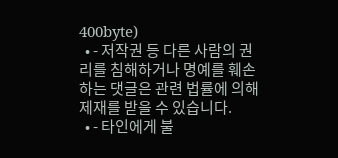400byte)
  • - 저작권 등 다른 사람의 권리를 침해하거나 명예를 훼손하는 댓글은 관련 법률에 의해 제재를 받을 수 있습니다.
  • - 타인에게 불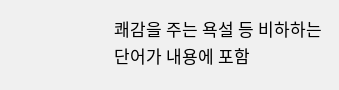쾌감을 주는 욕설 등 비하하는 단어가 내용에 포함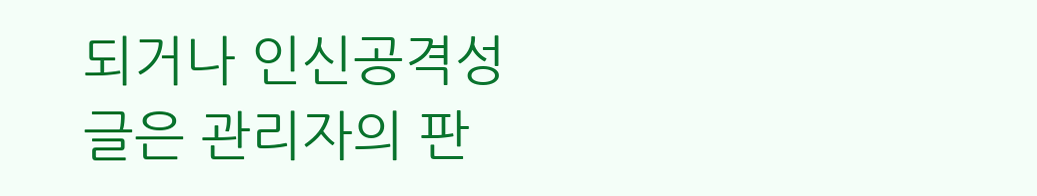되거나 인신공격성 글은 관리자의 판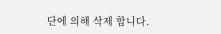단에 의해 삭제 합니다.